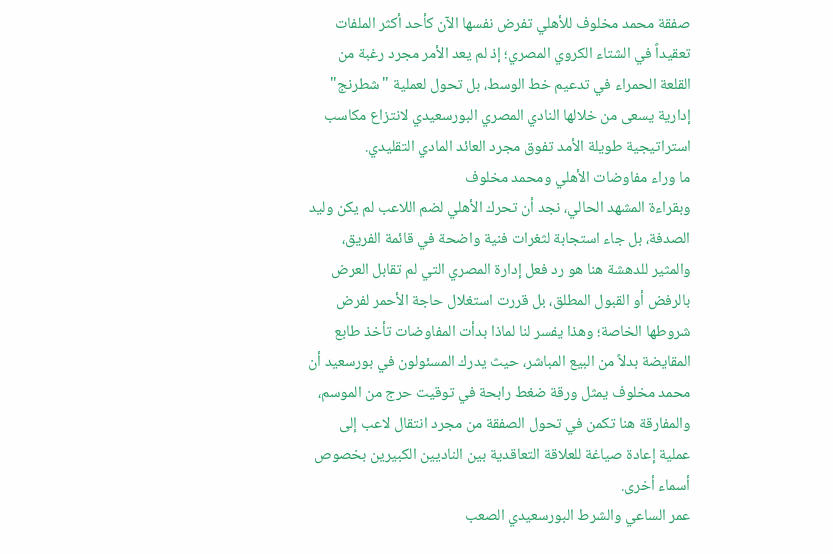صفقة محمد مخلوف للأهلي تفرض نفسها الآن كأحد أكثر الملفات تعقيداً في الشتاء الكروي المصري؛ إذ لم يعد الأمر مجرد رغبة من القلعة الحمراء في تدعيم خط الوسط، بل تحول لعملية "شطرنج" إدارية يسعى من خلالها النادي المصري البورسعيدي لانتزاع مكاسب استراتيجية طويلة الأمد تفوق مجرد العائد المادي التقليدي.
ما وراء مفاوضات الأهلي ومحمد مخلوف
وبقراءة المشهد الحالي، نجد أن تحرك الأهلي لضم اللاعب لم يكن وليد الصدفة، بل جاء استجابة لثغرات فنية واضحة في قائمة الفريق، والمثير للدهشة هنا هو رد فعل إدارة المصري التي لم تقابل العرض بالرفض أو القبول المطلق، بل قررت استغلال حاجة الأحمر لفرض شروطها الخاصة؛ وهذا يفسر لنا لماذا بدأت المفاوضات تأخذ طابع المقايضة بدلاً من البيع المباشر، حيث يدرك المسئولون في بورسعيد أن محمد مخلوف يمثل ورقة ضغط رابحة في توقيت حرج من الموسم، والمفارقة هنا تكمن في تحول الصفقة من مجرد انتقال لاعب إلى عملية إعادة صياغة للعلاقة التعاقدية بين الناديين الكبيرين بخصوص أسماء أخرى.
عمر الساعي والشرط البورسعيدي الصعب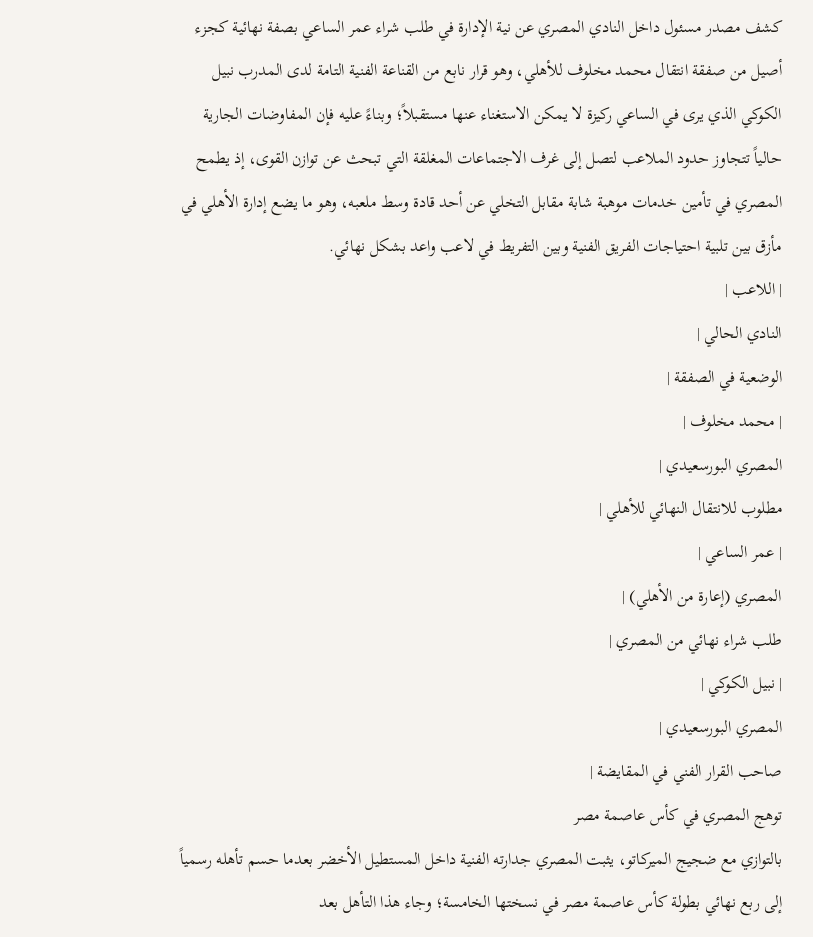كشف مصدر مسئول داخل النادي المصري عن نية الإدارة في طلب شراء عمر الساعي بصفة نهائية كجزء أصيل من صفقة انتقال محمد مخلوف للأهلي، وهو قرار نابع من القناعة الفنية التامة لدى المدرب نبيل الكوكي الذي يرى في الساعي ركيزة لا يمكن الاستغناء عنها مستقبلاً؛ وبناءً عليه فإن المفاوضات الجارية حالياً تتجاوز حدود الملاعب لتصل إلى غرف الاجتماعات المغلقة التي تبحث عن توازن القوى، إذ يطمح المصري في تأمين خدمات موهبة شابة مقابل التخلي عن أحد قادة وسط ملعبه، وهو ما يضع إدارة الأهلي في مأزق بين تلبية احتياجات الفريق الفنية وبين التفريط في لاعب واعد بشكل نهائي.
| اللاعب |
النادي الحالي |
الوضعية في الصفقة |
| محمد مخلوف |
المصري البورسعيدي |
مطلوب للانتقال النهائي للأهلي |
| عمر الساعي |
المصري (إعارة من الأهلي) |
طلب شراء نهائي من المصري |
| نبيل الكوكي |
المصري البورسعيدي |
صاحب القرار الفني في المقايضة |
توهج المصري في كأس عاصمة مصر
بالتوازي مع ضجيج الميركاتو، يثبت المصري جدارته الفنية داخل المستطيل الأخضر بعدما حسم تأهله رسمياً إلى ربع نهائي بطولة كأس عاصمة مصر في نسختها الخامسة؛ وجاء هذا التأهل بعد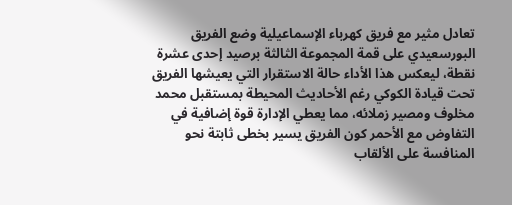تعادل مثير مع فريق كهرباء الإسماعيلية وضع الفريق البورسعيدي على قمة المجموعة الثالثة برصيد إحدى عشرة نقطة، ليعكس هذا الأداء حالة الاستقرار التي يعيشها الفريق تحت قيادة الكوكي رغم الأحاديث المحيطة بمستقبل محمد مخلوف ومصير زملائه، مما يعطي الإدارة قوة إضافية في التفاوض مع الأحمر كون الفريق يسير بخطى ثابتة نحو المنافسة على الألقاب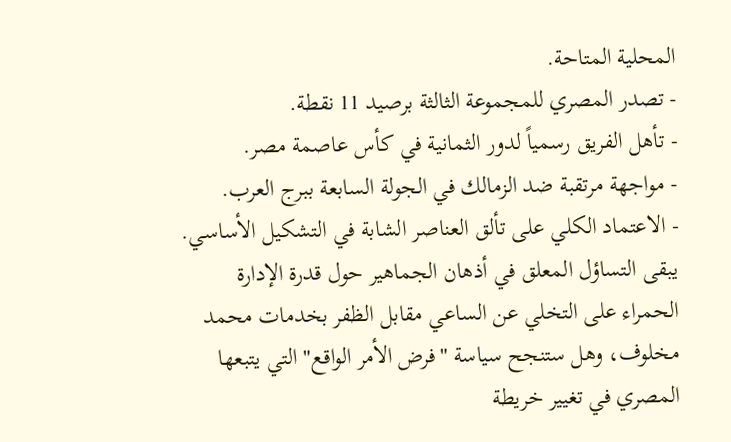المحلية المتاحة.
- تصدر المصري للمجموعة الثالثة برصيد 11 نقطة.
- تأهل الفريق رسمياً لدور الثمانية في كأس عاصمة مصر.
- مواجهة مرتقبة ضد الزمالك في الجولة السابعة ببرج العرب.
- الاعتماد الكلي على تألق العناصر الشابة في التشكيل الأساسي.
يبقى التساؤل المعلق في أذهان الجماهير حول قدرة الإدارة الحمراء على التخلي عن الساعي مقابل الظفر بخدمات محمد مخلوف، وهل ستنجح سياسة "فرض الأمر الواقع" التي يتبعها المصري في تغيير خريطة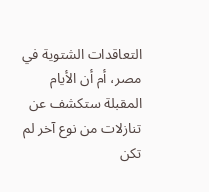التعاقدات الشتوية في مصر، أم أن الأيام المقبلة ستكشف عن تنازلات من نوع آخر لم تكن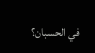في الحسبان؟